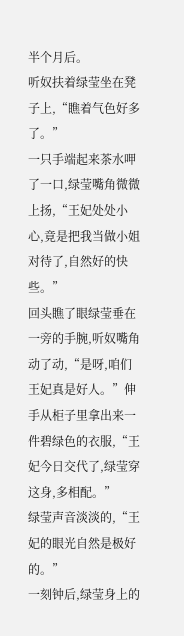半个月后。
听奴扶着绿莹坐在凳子上,“瞧着气色好多了。”
一只手端起来茶水呷了一口,绿莹嘴角微微上扬,“王妃处处小心,竟是把我当做小姐对待了,自然好的快些。”
回头瞧了眼绿莹垂在一旁的手腕,听奴嘴角动了动,“是呀,咱们王妃真是好人。”伸手从柜子里拿出来一件碧绿色的衣服,“王妃今日交代了,绿莹穿这身,多相配。”
绿莹声音淡淡的,“王妃的眼光自然是极好的。”
一刻钟后,绿莹身上的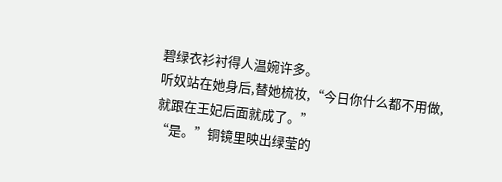碧绿衣衫衬得人温婉许多。
听奴站在她身后,替她梳妆,“今日你什么都不用做,就跟在王妃后面就成了。”
“是。”铜镜里映出绿莹的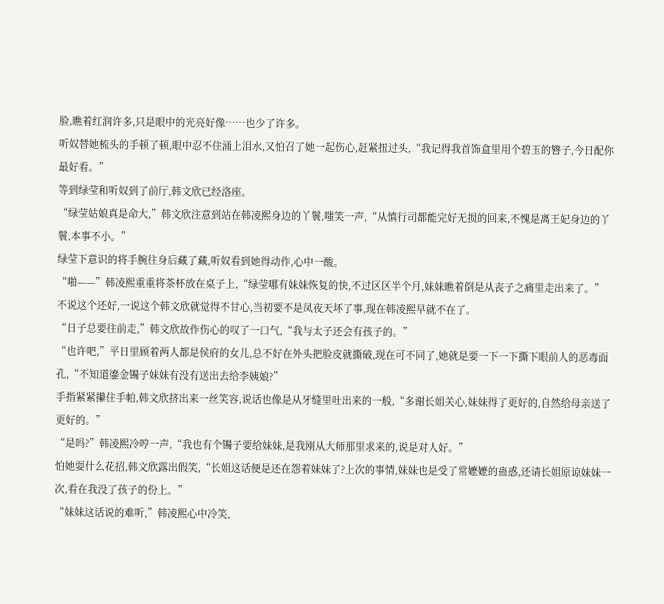脸,瞧着红润许多,只是眼中的光亮好像……也少了许多。
听奴替她梳头的手顿了顿,眼中忍不住涌上泪水,又怕召了她一起伤心,赶紧扭过头,“我记得我首饰盒里用个碧玉的簪子,今日配你最好看。”
等到绿莹和听奴到了前厅,韩文欣已经洛座。
“绿莹姑娘真是命大,”韩文欣注意到站在韩凌熙身边的丫鬟,嗤笑一声,“从慎行司都能完好无损的回来,不愧是离王妃身边的丫鬟,本事不小。”
绿莹下意识的将手腕往身后藏了藏,听奴看到她得动作,心中一酸。
“啪——”韩凌熙重重将茶杯放在桌子上,“绿莹哪有妹妹恢复的快,不过区区半个月,妹妹瞧着倒是从丧子之痛里走出来了。”
不说这个还好,一说这个韩文欣就觉得不甘心,当初要不是凤夜天坏了事,现在韩凌熙早就不在了。
“日子总要往前走,”韩文欣故作伤心的叹了一口气,“我与太子还会有孩子的。”
“也许吧,”平日里顾着两人都是侯府的女儿,总不好在外头把脸皮就撕破,现在可不同了,她就是要一下一下撕下眼前人的恶毒面孔,“不知道鎏金镯子妹妹有没有送出去给李姨娘?”
手指紧紧攥住手帕,韩文欣挤出来一丝笑容,说话也像是从牙缝里吐出来的一般,“多谢长姐关心,妹妹得了更好的,自然给母亲送了更好的。”
“是吗?”韩凌熙冷哼一声,“我也有个镯子要给妹妹,是我刚从大师那里求来的,说是对人好。”
怕她耍什么花招,韩文欣露出假笑,“长姐这话便是还在怨着妹妹了?上次的事情,妹妹也是受了常嬷嬷的蛊惑,还请长姐原谅妹妹一次,看在我没了孩子的份上。”
“妹妹这话说的难听,”韩凌熙心中冷笑,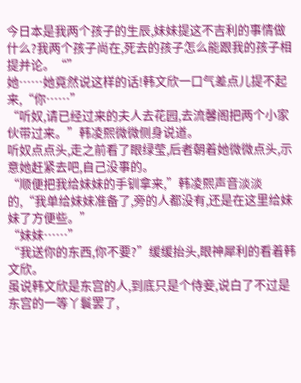今日本是我两个孩子的生辰,妹妹提这不吉利的事情做什么?我两个孩子尚在,死去的孩子怎么能跟我的孩子相提并论。“”
她……她竟然说这样的话!韩文欣一口气差点儿提不起来,“你……”
“听奴,请已经过来的夫人去花园,去流馨阁把两个小家伙带过来。”韩凌熙微微侧身说道。
听奴点点头,走之前看了眼绿莹,后者朝着她微微点头,示意她赶紧去吧,自己没事的。
“顺便把我给妹妹的手钏拿来,”韩凌熙声音淡淡的,“我单给妹妹准备了,旁的人都没有,还是在这里给妹妹了方便些。”
“妹妹……”
“我送你的东西,你不要?”缓缓抬头,眼神犀利的看着韩文欣。
虽说韩文欣是东宫的人,到底只是个侍妾,说白了不过是东宫的一等丫鬟罢了,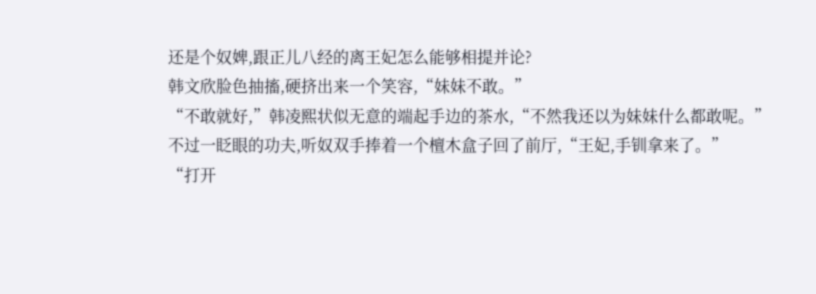还是个奴婢,跟正儿八经的离王妃怎么能够相提并论?
韩文欣脸色抽搐,硬挤出来一个笑容,“妹妹不敢。”
“不敢就好,”韩凌熙状似无意的端起手边的茶水,“不然我还以为妹妹什么都敢呢。”
不过一眨眼的功夫,听奴双手捧着一个檀木盒子回了前厅,“王妃,手钏拿来了。”
“打开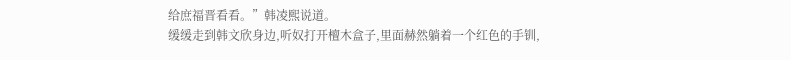给庶福晋看看。”韩凌熙说道。
缓缓走到韩文欣身边,听奴打开檀木盒子,里面赫然躺着一个红色的手钏,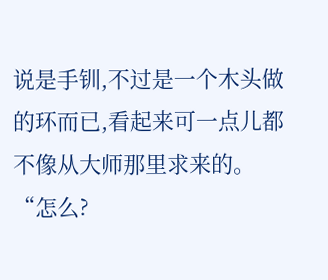说是手钏,不过是一个木头做的环而已,看起来可一点儿都不像从大师那里求来的。
“怎么?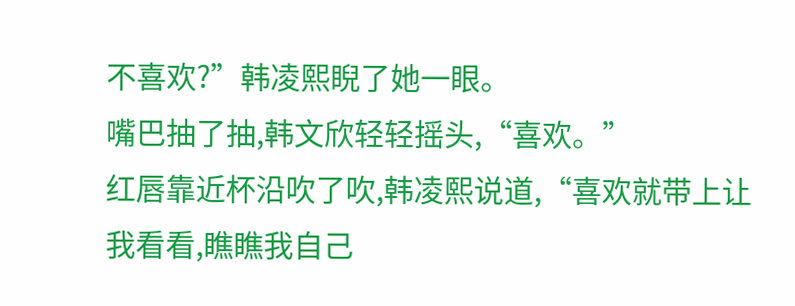不喜欢?”韩凌熙睨了她一眼。
嘴巴抽了抽,韩文欣轻轻摇头,“喜欢。”
红唇靠近杯沿吹了吹,韩凌熙说道,“喜欢就带上让我看看,瞧瞧我自己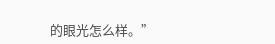的眼光怎么样。”